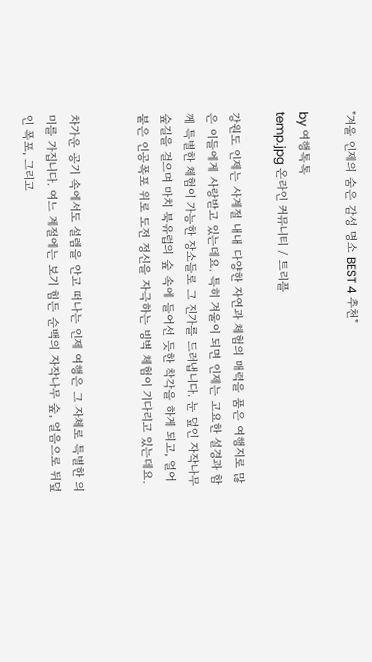"겨울 인제의 숨은 감성 명소 BEST 4 추천"

by 여행톡톡
temp.jpg 온라인 커뮤니티 / 트리플

강원도 인제는 사계절 내내 다양한 자연과 체험의 매력을 품은 여행지로 많은 이들에게 사랑받고 있는데요. 특히 겨울이 되면 인제는 고요한 설경과 함께 특별한 체험이 가능한 장소들로 그 진가를 드러냅니다. 눈 덮인 자작나무 숲길을 걸으며 마치 북유럽의 숲 속에 들어선 듯한 착각을 하게 되고, 얼어붙은 인공폭포 위로 도전 정신을 자극하는 빙벽 체험이 기다리고 있는데요.


차가운 공기 속에서도 설렘을 안고 떠나는 인제 여행은 그 자체로 특별한 의미를 가집니다. 여느 계절에는 보기 힘든 순백의 자작나무 숲, 얼음으로 뒤덮인 폭포, 그리고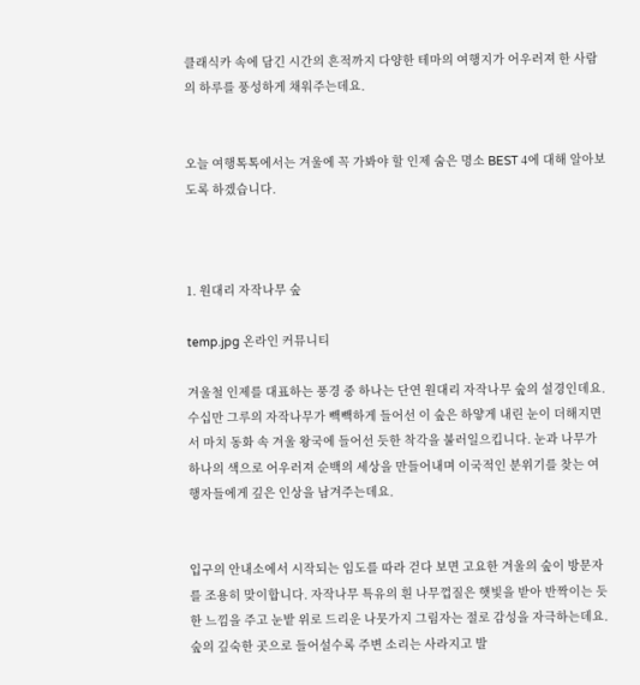클래식카 속에 담긴 시간의 흔적까지 다양한 테마의 여행지가 어우러져 한 사람의 하루를 풍성하게 채워주는데요.


오늘 여행톡톡에서는 겨울에 꼭 가봐야 할 인제 숨은 명소 BEST 4에 대해 알아보도록 하겠습니다.



1. 원대리 자작나무 숲

temp.jpg 온라인 커뮤니티

겨울철 인제를 대표하는 풍경 중 하나는 단연 원대리 자작나무 숲의 설경인데요. 수십만 그루의 자작나무가 빽빽하게 들어선 이 숲은 하얗게 내린 눈이 더해지면서 마치 동화 속 겨울 왕국에 들어선 듯한 착각을 불러일으킵니다. 눈과 나무가 하나의 색으로 어우러져 순백의 세상을 만들어내며 이국적인 분위기를 찾는 여행자들에게 깊은 인상을 남겨주는데요.


입구의 안내소에서 시작되는 임도를 따라 걷다 보면 고요한 겨울의 숲이 방문자를 조용히 맞이합니다. 자작나무 특유의 흰 나무껍질은 햇빛을 받아 반짝이는 듯한 느낌을 주고 눈밭 위로 드리운 나뭇가지 그림자는 절로 감성을 자극하는데요. 숲의 깊숙한 곳으로 들어설수록 주변 소리는 사라지고 발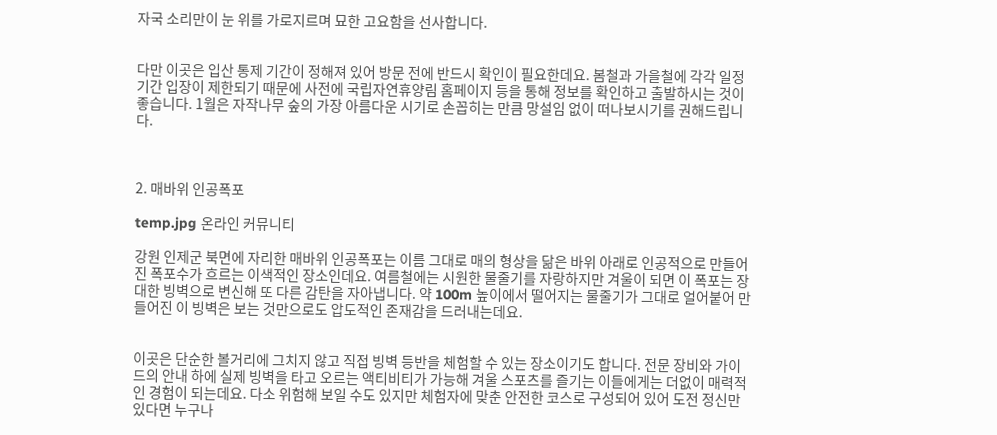자국 소리만이 눈 위를 가로지르며 묘한 고요함을 선사합니다.


다만 이곳은 입산 통제 기간이 정해져 있어 방문 전에 반드시 확인이 필요한데요. 봄철과 가을철에 각각 일정 기간 입장이 제한되기 때문에 사전에 국립자연휴양림 홈페이지 등을 통해 정보를 확인하고 출발하시는 것이 좋습니다. 1월은 자작나무 숲의 가장 아름다운 시기로 손꼽히는 만큼 망설임 없이 떠나보시기를 권해드립니다.



2. 매바위 인공폭포

temp.jpg 온라인 커뮤니티

강원 인제군 북면에 자리한 매바위 인공폭포는 이름 그대로 매의 형상을 닮은 바위 아래로 인공적으로 만들어진 폭포수가 흐르는 이색적인 장소인데요. 여름철에는 시원한 물줄기를 자랑하지만 겨울이 되면 이 폭포는 장대한 빙벽으로 변신해 또 다른 감탄을 자아냅니다. 약 100m 높이에서 떨어지는 물줄기가 그대로 얼어붙어 만들어진 이 빙벽은 보는 것만으로도 압도적인 존재감을 드러내는데요.


이곳은 단순한 볼거리에 그치지 않고 직접 빙벽 등반을 체험할 수 있는 장소이기도 합니다. 전문 장비와 가이드의 안내 하에 실제 빙벽을 타고 오르는 액티비티가 가능해 겨울 스포츠를 즐기는 이들에게는 더없이 매력적인 경험이 되는데요. 다소 위험해 보일 수도 있지만 체험자에 맞춘 안전한 코스로 구성되어 있어 도전 정신만 있다면 누구나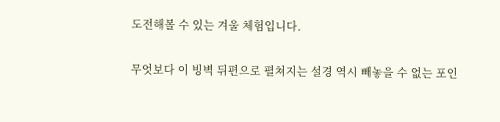도전해볼 수 있는 겨울 체험입니다.


무엇보다 이 빙벽 뒤편으로 펼쳐지는 설경 역시 빼놓을 수 없는 포인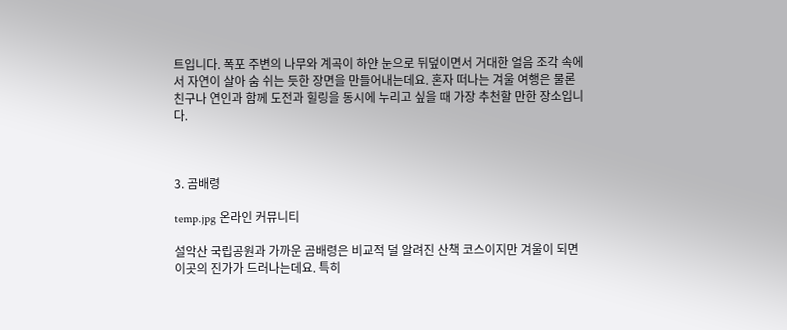트입니다. 폭포 주변의 나무와 계곡이 하얀 눈으로 뒤덮이면서 거대한 얼음 조각 속에서 자연이 살아 숨 쉬는 듯한 장면을 만들어내는데요. 혼자 떠나는 겨울 여행은 물론 친구나 연인과 함께 도전과 힐링을 동시에 누리고 싶을 때 가장 추천할 만한 장소입니다.



3. 곰배령

temp.jpg 온라인 커뮤니티

설악산 국립공원과 가까운 곰배령은 비교적 덜 알려진 산책 코스이지만 겨울이 되면 이곳의 진가가 드러나는데요. 특히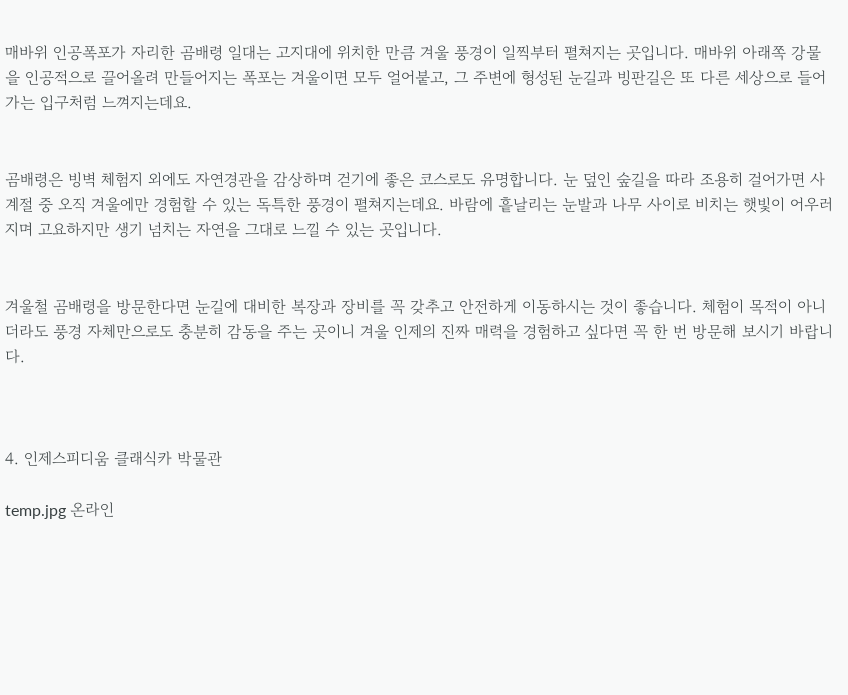매바위 인공폭포가 자리한 곰배령 일대는 고지대에 위치한 만큼 겨울 풍경이 일찍부터 펼쳐지는 곳입니다. 매바위 아래쪽 강물을 인공적으로 끌어올려 만들어지는 폭포는 겨울이면 모두 얼어붙고, 그 주변에 형성된 눈길과 빙판길은 또 다른 세상으로 들어가는 입구처럼 느껴지는데요.


곰배령은 빙벽 체험지 외에도 자연경관을 감상하며 걷기에 좋은 코스로도 유명합니다. 눈 덮인 숲길을 따라 조용히 걸어가면 사계절 중 오직 겨울에만 경험할 수 있는 독특한 풍경이 펼쳐지는데요. 바람에 흩날리는 눈발과 나무 사이로 비치는 햇빛이 어우러지며 고요하지만 생기 넘치는 자연을 그대로 느낄 수 있는 곳입니다.


겨울철 곰배령을 방문한다면 눈길에 대비한 복장과 장비를 꼭 갖추고 안전하게 이동하시는 것이 좋습니다. 체험이 목적이 아니더라도 풍경 자체만으로도 충분히 감동을 주는 곳이니 겨울 인제의 진짜 매력을 경험하고 싶다면 꼭 한 번 방문해 보시기 바랍니다.



4. 인제스피디움 클래식카 박물관

temp.jpg 온라인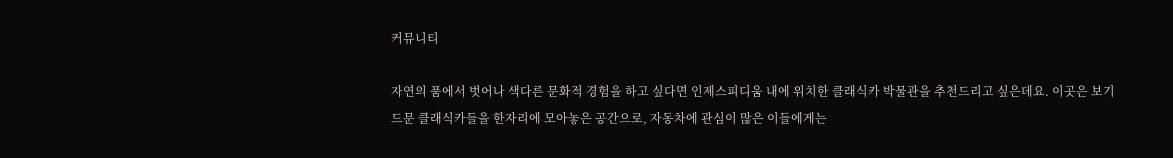커뮤니티

자연의 품에서 벗어나 색다른 문화적 경험을 하고 싶다면 인제스피디움 내에 위치한 클래식카 박물관을 추천드리고 싶은데요. 이곳은 보기 드문 클래식카들을 한자리에 모아놓은 공간으로, 자동차에 관심이 많은 이들에게는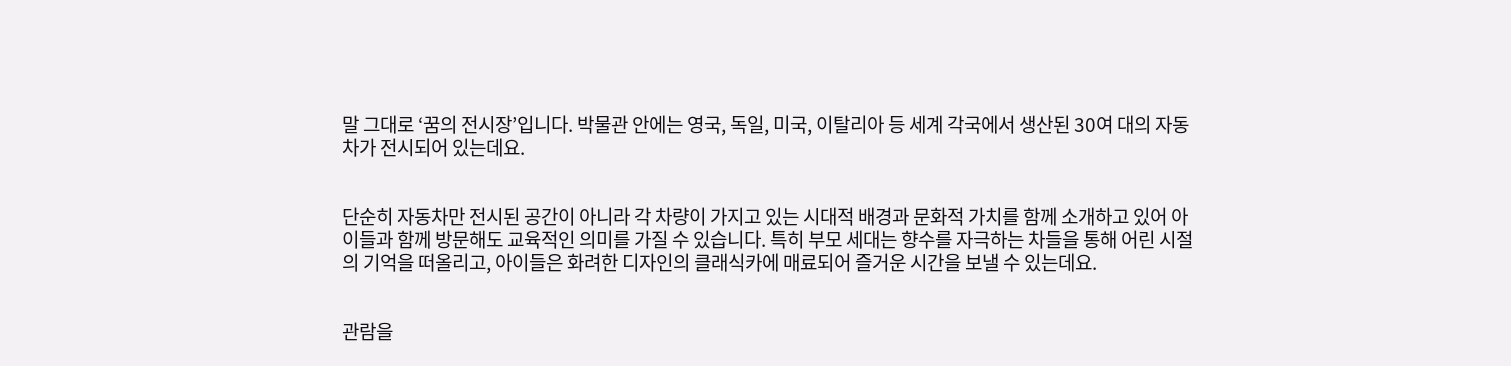말 그대로 ‘꿈의 전시장’입니다. 박물관 안에는 영국, 독일, 미국, 이탈리아 등 세계 각국에서 생산된 30여 대의 자동차가 전시되어 있는데요.


단순히 자동차만 전시된 공간이 아니라 각 차량이 가지고 있는 시대적 배경과 문화적 가치를 함께 소개하고 있어 아이들과 함께 방문해도 교육적인 의미를 가질 수 있습니다. 특히 부모 세대는 향수를 자극하는 차들을 통해 어린 시절의 기억을 떠올리고, 아이들은 화려한 디자인의 클래식카에 매료되어 즐거운 시간을 보낼 수 있는데요.


관람을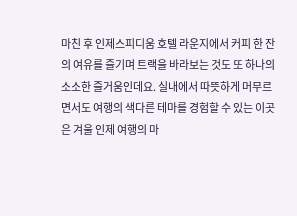마친 후 인제스피디움 호텔 라운지에서 커피 한 잔의 여유를 즐기며 트랙을 바라보는 것도 또 하나의 소소한 즐거움인데요. 실내에서 따뜻하게 머무르면서도 여행의 색다른 테마를 경험할 수 있는 이곳은 겨울 인제 여행의 마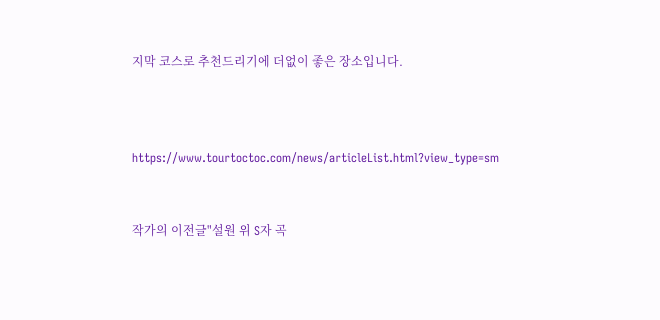지막 코스로 추천드리기에 더없이 좋은 장소입니다.



https://www.tourtoctoc.com/news/articleList.html?view_type=sm


작가의 이전글"설원 위 S자 곡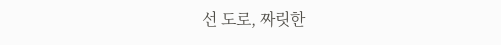선 도로, 짜릿한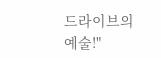드라이브의 예술!"